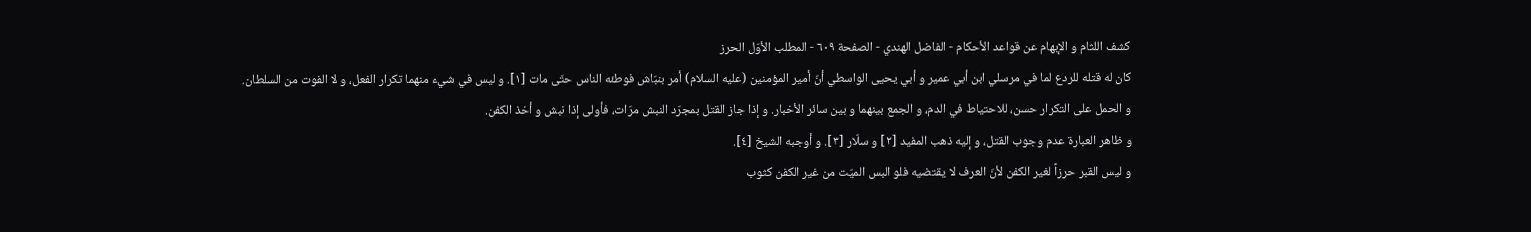كشف اللثام و الإبهام عن قواعد الأحكام - الفاضل الهندي - الصفحة ٦٠٩ - المطلب الأوّل الحرز
كان له قتله للردع لما في مرسلي ابن أبي عمير و أبي يحيى الواسطي أنّ أمير المؤمنين (عليه السلام) أمر بنبّاش فوطئه الناس حتّى مات [١]. و ليس في شيء منهما تكرار الفعل، و لا الفوت من السلطان. و الحمل على التكرار حسن، للاحتياط في الدم، و الجمع بينهما و بين سائر الأخبار. و إذا جاز القتل بمجرّد النبش مرّات، فأولى إذا نبش و أخذ الكفن.
و ظاهر العبارة عدم وجوب القتل، و إليه ذهب المفيد [٢] و سلّار [٣]. و أوجبه الشيخ [٤].
و ليس القبر حرزاً لغير الكفن لأنّ العرف لا يقتضيه فلو البس الميّت من غير الكفن كثوب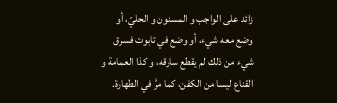زائد على الواجب و المسنون و الحليّ، أو وضع معه شيء، أو وضع في تابوت فسرق شيء من ذلك لم يقطع سارقه، و كذا العمامة و القناع ليسا من الكفن، كما مرَّ في الطهارة.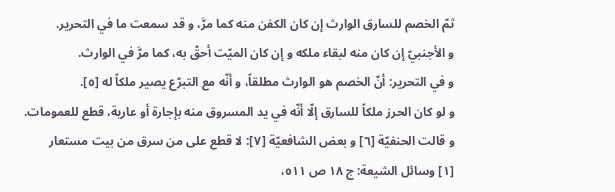ثمّ الخصم للسارق الوارث إن كان الكفن منه كما مرَّ، و قد سمعت ما في التحرير.
و الأجنبيّ إن كان منه لبقاء ملكه و إن كان الميّت أحقّ به، كما مرَّ في الوارث.
و في التحرير: أنّ الخصم هو الوارث مطلقاً، و أنّه مع التبرّع يصير ملكاً له [٥].
و لو كان الحرز ملكاً للسارق إلّا أنّه في يد المسروق منه بإجارة أو عارية، قطع للعمومات.
و قالت الحنفيّة [٦] و بعض الشافعيّة [٧]: لا قطع على من سرق من بيت مستعار
[١] وسائل الشيعة: ج ١٨ ص ٥١١،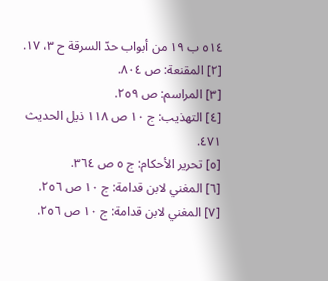٥١٤ ب ١٩ من أبواب حدّ السرقة ح ٣، ١٧.
[٢] المقنعة: ص ٨٠٤.
[٣] المراسم: ص ٢٥٩.
[٤] التهذيب: ج ١٠ ص ١١٨ ذيل الحديث ٤٧١.
[٥] تحرير الأحكام: ج ٥ ص ٣٦٤.
[٦] المغني لابن قدامة: ج ١٠ ص ٢٥٦.
[٧] المغني لابن قدامة: ج ١٠ ص ٢٥٦.